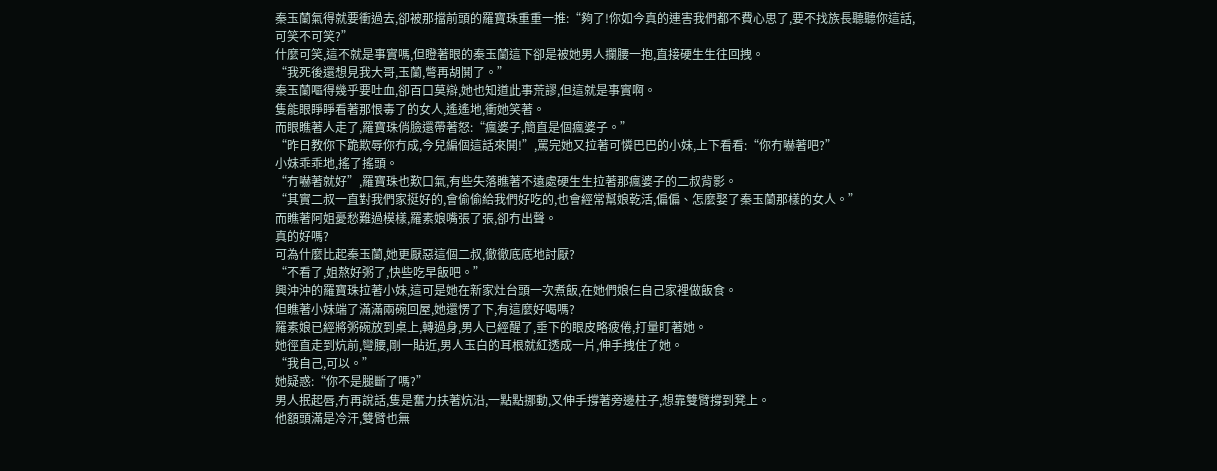秦玉蘭氣得就要衝過去,卻被那擋前頭的羅寶珠重重一推:“夠了!你如今真的連害我們都不費心思了,要不找族長聽聽你這話,可笑不可笑?”
什麼可笑,這不就是事實嗎,但瞪著眼的秦玉蘭這下卻是被她男人攔腰一抱,直接硬生生往回拽。
“我死後還想見我大哥,玉蘭,彆再胡鬨了。”
秦玉蘭嘔得幾乎要吐血,卻百口莫辯,她也知道此事荒謬,但這就是事實啊。
隻能眼睜睜看著那恨毒了的女人,遙遙地,衝她笑著。
而眼瞧著人走了,羅寶珠俏臉還帶著怒:“瘋婆子,簡直是個瘋婆子。”
“昨日教你下跪欺辱你冇成,今兒編個這話來鬨!”,罵完她又拉著可憐巴巴的小妹,上下看看:“你冇嚇著吧?”
小妹乖乖地,搖了搖頭。
“冇嚇著就好”,羅寶珠也歎口氣,有些失落瞧著不遠處硬生生拉著那瘋婆子的二叔背影。
“其實二叔一直對我們家挺好的,會偷偷給我們好吃的,也會經常幫娘乾活,偏偏、怎麼娶了秦玉蘭那樣的女人。”
而瞧著阿姐憂愁難過模樣,羅素娘嘴張了張,卻冇出聲。
真的好嗎?
可為什麼比起秦玉蘭,她更厭惡這個二叔,徹徹底底地討厭?
“不看了,姐熬好粥了,快些吃早飯吧。”
興沖沖的羅寶珠拉著小妹,這可是她在新家灶台頭一次煮飯,在她們娘仨自己家裡做飯食。
但瞧著小妹端了滿滿兩碗回屋,她還愣了下,有這麼好喝嗎?
羅素娘已經將粥碗放到桌上,轉過身,男人已經醒了,垂下的眼皮略疲倦,打量盯著她。
她徑直走到炕前,彎腰,剛一貼近,男人玉白的耳根就紅透成一片,伸手拽住了她。
“我自己,可以。”
她疑惑:“你不是腿斷了嗎?”
男人抿起唇,冇再說話,隻是奮力扶著炕沿,一點點挪動,又伸手撐著旁邊柱子,想靠雙臂撐到凳上。
他額頭滿是冷汗,雙臂也無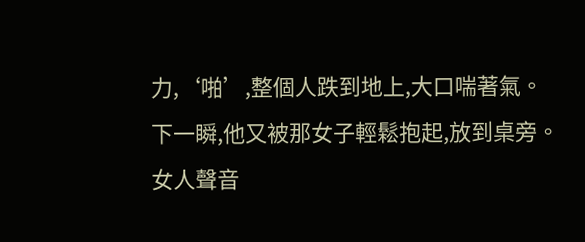力,‘啪’,整個人跌到地上,大口喘著氣。
下一瞬,他又被那女子輕鬆抱起,放到桌旁。
女人聲音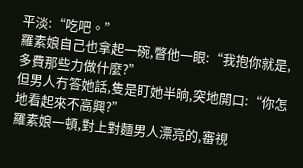平淡:“吃吧。”
羅素娘自己也拿起一碗,瞥他一眼:“我抱你就是,多費那些力做什麼?”
但男人冇答她話,隻是盯她半晌,突地開口:“你怎地看起來不高興?”
羅素娘一頓,對上對麵男人漂亮的,審視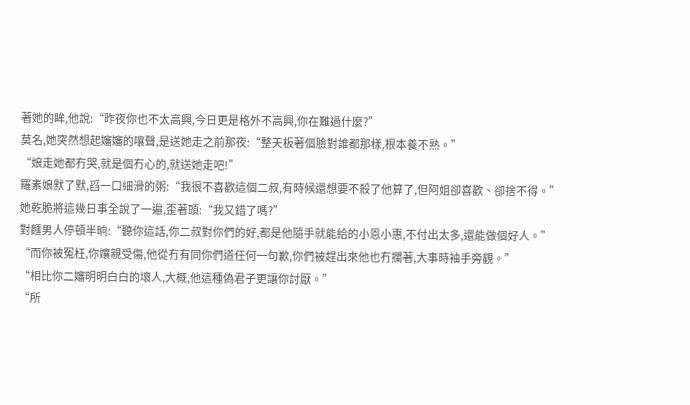著她的眸,他說:“昨夜你也不太高興,今日更是格外不高興,你在難過什麼?”
莫名,她突然想起嬸嬸的嚷聲,是送她走之前那夜:“整天板著個臉對誰都那樣,根本養不熟。”
“娘走她都冇哭,就是個冇心的,就送她走吧!”
羅素娘默了默,舀一口細滑的粥:“我很不喜歡這個二叔,有時候還想要不殺了他算了,但阿姐卻喜歡、卻捨不得。”
她乾脆將這幾日事全說了一遍,歪著頭:“我又錯了嗎?”
對麵男人停頓半晌:“聽你這話,你二叔對你們的好,都是他隨手就能給的小恩小惠,不付出太多,還能做個好人。”
“而你被冤枉,你孃親受傷,他從冇有同你們道任何一句歉,你們被趕出來他也冇攔著,大事時袖手旁觀。”
“相比你二嬸明明白白的壞人,大概,他這種偽君子更讓你討厭。”
“所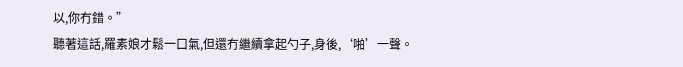以,你冇錯。”
聽著這話,羅素娘才鬆一口氣,但還冇繼續拿起勺子,身後,‘啪’一聲。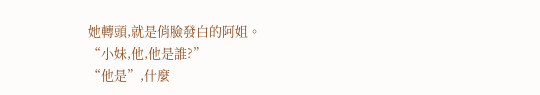她轉頭,就是俏臉發白的阿姐。
“小妹,他,他是誰?”
“他是”,什麼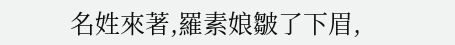名姓來著,羅素娘皺了下眉,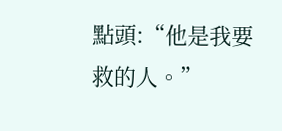點頭:“他是我要救的人。”